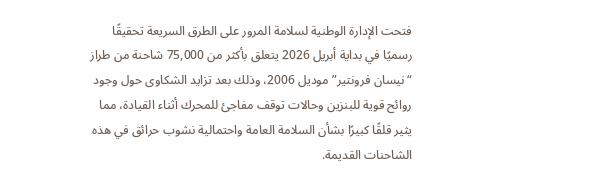فتحت الإدارة الوطنية لسلامة المرور على الطرق السريعة تحقيقًا رسميًا في بداية أبريل 2026 يتعلق بأكثر من 75,000 شاحنة من طراز “نيسان فرونتير” موديل 2006، وذلك بعد تزايد الشكاوى حول وجود روائح قوية للبنزين وحالات توقف مفاجئ للمحرك أثناء القيادة، مما يثير قلقًا كبيرًا بشأن السلامة العامة واحتمالية نشوب حرائق في هذه الشاحنات القديمة.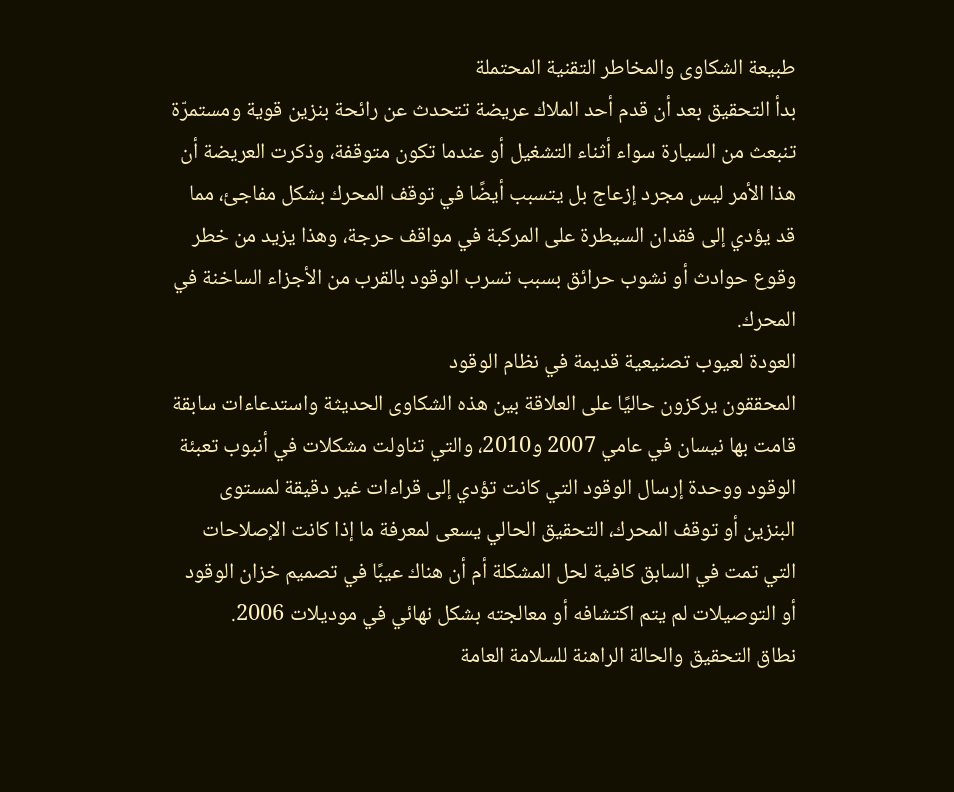طبيعة الشكاوى والمخاطر التقنية المحتملة
بدأ التحقيق بعد أن قدم أحد الملاك عريضة تتحدث عن رائحة بنزين قوية ومستمرّة تنبعث من السيارة سواء أثناء التشغيل أو عندما تكون متوقفة، وذكرت العريضة أن هذا الأمر ليس مجرد إزعاج بل يتسبب أيضًا في توقف المحرك بشكل مفاجئ، مما قد يؤدي إلى فقدان السيطرة على المركبة في مواقف حرجة، وهذا يزيد من خطر وقوع حوادث أو نشوب حرائق بسبب تسرب الوقود بالقرب من الأجزاء الساخنة في المحرك.
العودة لعيوب تصنيعية قديمة في نظام الوقود
المحققون يركزون حاليًا على العلاقة بين هذه الشكاوى الحديثة واستدعاءات سابقة قامت بها نيسان في عامي 2007 و2010، والتي تناولت مشكلات في أنبوب تعبئة الوقود ووحدة إرسال الوقود التي كانت تؤدي إلى قراءات غير دقيقة لمستوى البنزين أو توقف المحرك، التحقيق الحالي يسعى لمعرفة ما إذا كانت الإصلاحات التي تمت في السابق كافية لحل المشكلة أم أن هناك عيبًا في تصميم خزان الوقود أو التوصيلات لم يتم اكتشافه أو معالجته بشكل نهائي في موديلات 2006.
نطاق التحقيق والحالة الراهنة للسلامة العامة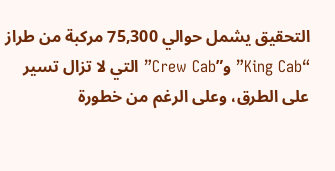التحقيق يشمل حوالي 75,300 مركبة من طراز “King Cab” و”Crew Cab” التي لا تزال تسير على الطرق، وعلى الرغم من خطورة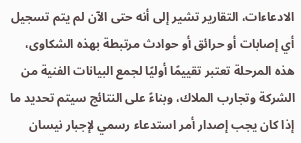الادعاءات، التقارير تشير إلى أنه حتى الآن لم يتم تسجيل أي إصابات أو حرائق أو حوادث مرتبطة بهذه الشكاوى، هذه المرحلة تعتبر تقييمًا أوليًا لجمع البيانات الفنية من الشركة وتجارب الملاك، وبناءً على النتائج سيتم تحديد ما إذا كان يجب إصدار أمر استدعاء رسمي لإجبار نيسان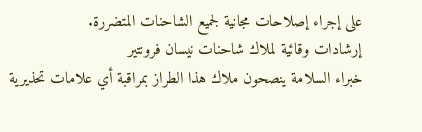على إجراء إصلاحات مجانية لجميع الشاحنات المتضررة.
إرشادات وقائية لملاك شاحنات نيسان فرونتير
خبراء السلامة ينصحون ملاك هذا الطراز بمراقبة أي علامات تحذيرية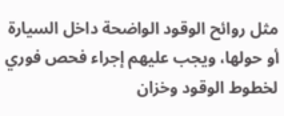مثل روائح الوقود الواضحة داخل السيارة أو حولها، ويجب عليهم إجراء فحص فوري لخطوط الوقود وخزان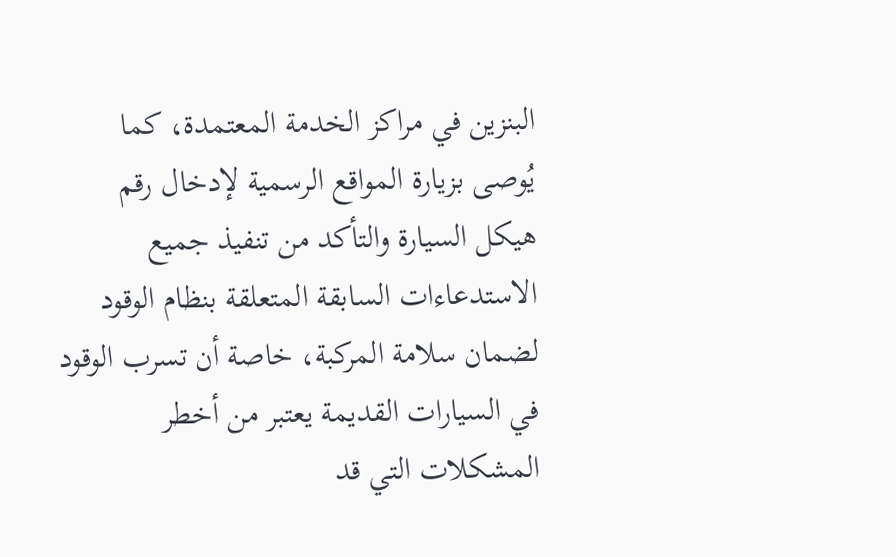البنزين في مراكز الخدمة المعتمدة، كما يُوصى بزيارة المواقع الرسمية لإدخال رقم هيكل السيارة والتأكد من تنفيذ جميع الاستدعاءات السابقة المتعلقة بنظام الوقود لضمان سلامة المركبة، خاصة أن تسرب الوقود في السيارات القديمة يعتبر من أخطر المشكلات التي قد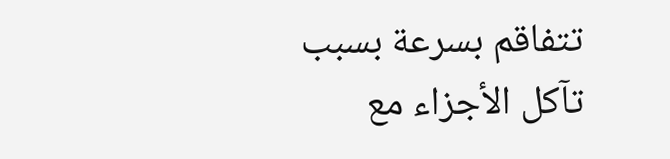تتفاقم بسرعة بسبب تآكل الأجزاء مع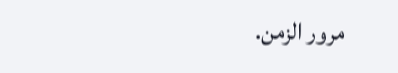مرور الزمن.